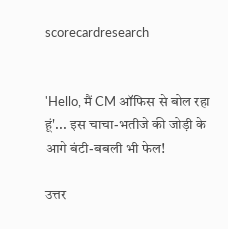scorecardresearch


'Hello, मैं CM ऑफिस से बोल रहा हूं'... इस चाचा-भतीजे की जोड़ी के आगे बंटी-बबली भी फेल!

उत्तर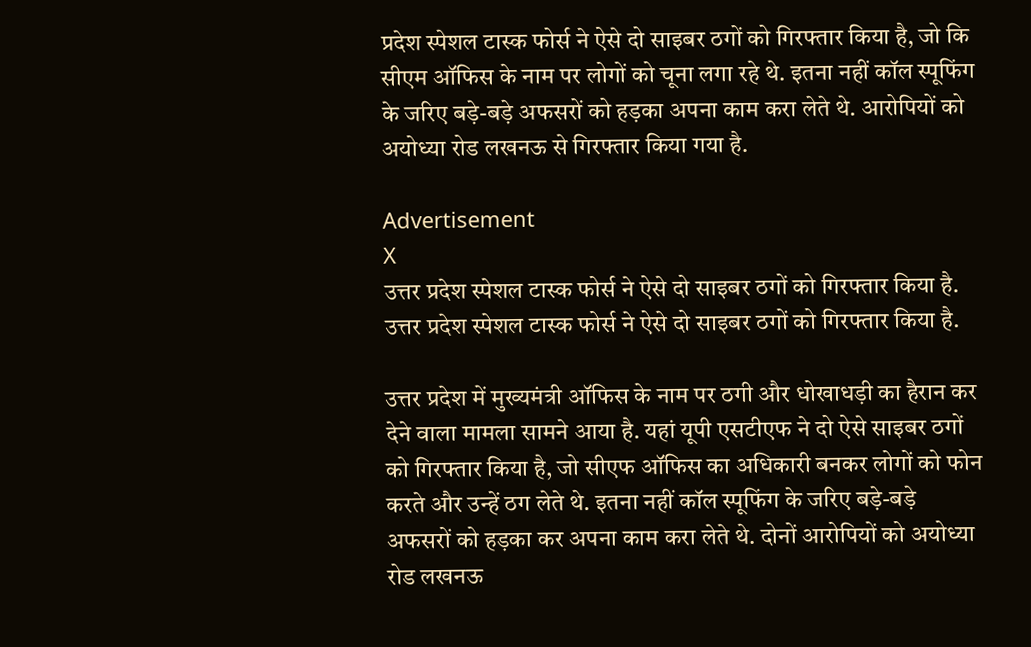प्रदेश स्पेशल टास्क फोर्स ने ऐसे दो साइबर ठगों को गिरफ्तार किया है, जो कि सीएम ऑफिस के नाम पर लोगों को चूना लगा रहे थे. इतना नहीं कॉल स्पूफिंग के जरिए बड़े-बड़े अफसरों को हड़का अपना काम करा लेते थे. आरोपियों को अयोध्या रोड लखनऊ से गिरफ्तार किया गया है.

Advertisement
X
उत्तर प्रदेश स्पेशल टास्क फोर्स ने ऐसे दो साइबर ठगों को गिरफ्तार किया है.
उत्तर प्रदेश स्पेशल टास्क फोर्स ने ऐसे दो साइबर ठगों को गिरफ्तार किया है.

उत्तर प्रदेश में मुख्यमंत्री ऑफिस के नाम पर ठगी और धोखाधड़ी का हैरान कर देने वाला मामला सामने आया है. यहां यूपी एसटीएफ ने दो ऐसे साइबर ठगों को गिरफ्तार किया है, जो सीएफ ऑफिस का अधिकारी बनकर लोगों को फोन करते और उन्हें ठग लेते थे. इतना नहीं कॉल स्पूफिंग के जरिए बड़े-बड़े अफसरों को हड़का कर अपना काम करा लेते थे. दोनों आरोपियों को अयोध्या रोड लखनऊ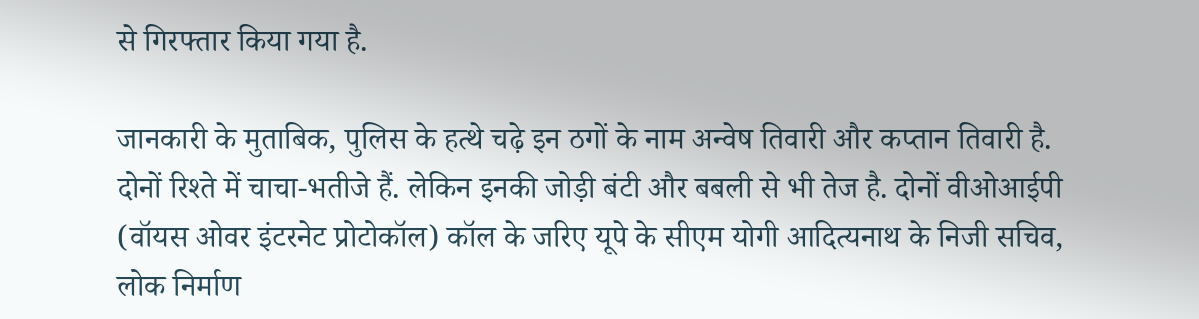से गिरफ्तार किया गया है.

जानकारी के मुताबिक, पुलिस के हत्थे चढ़े इन ठगों के नाम अन्वेष तिवारी और कप्तान तिवारी है. दोनों रिश्ते में चाचा-भतीजे हैं. लेकिन इनकी जोड़ी बंटी और बबली से भी तेज है. दोनों वीओआईपी (वॉयस ओवर इंटरनेट प्रोटोकॉल) कॉल के जरिए यूपे के सीएम योगी आदित्यनाथ के निजी सचिव, लोक निर्माण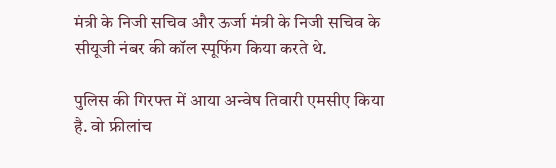मंत्री के निजी सचिव और ऊर्जा मंत्री के निजी सचिव के सीयूजी नंबर की कॉल स्पूफिंग किया करते थे.

पुलिस की गिरफ्त में आया अन्वेष तिवारी एमसीए किया है. वो फ्रीलांच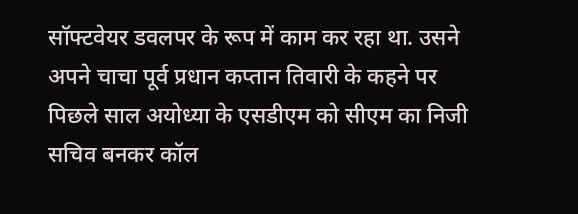सॉफ्टवेयर डवलपर के रूप में काम कर रहा था. उसने अपने चाचा पूर्व प्रधान कप्तान तिवारी के कहने पर पिछले साल अयोध्या के एसडीएम को सीएम का निजी सचिव बनकर कॉल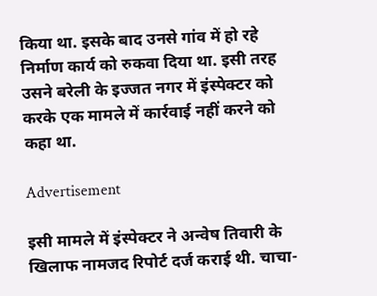किया था. इसके बाद उनसे गांव में हो रहे निर्माण कार्य को रुकवा दिया था. इसी तरह उसने बरेली के इज्जत नगर में इंस्पेक्टर को करके एक मामले में कार्रवाई नहीं करने को कहा था.

Advertisement

इसी मामले में इंस्पेक्टर ने अन्वेष तिवारी के खिलाफ नामजद रिपोर्ट दर्ज कराई थी. चाचा-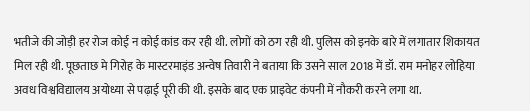भतीजे की जोड़ी हर रोज कोई न कोई कांड कर रही थी. लोगों को ठग रही थी. पुलिस को इनके बारे में लगातार शिकायत मिल रही थी. पूछताछ मे गिरोह के मास्टरमाइंड अन्वेष तिवारी ने बताया कि उसने साल 2018 में डॉ. राम मनोहर लोहिया अवध विश्वविद्यालय अयोध्या से पढ़ाई पूरी की थी. इसके बाद एक प्राइवेट कंपनी में नौकरी करने लगा था.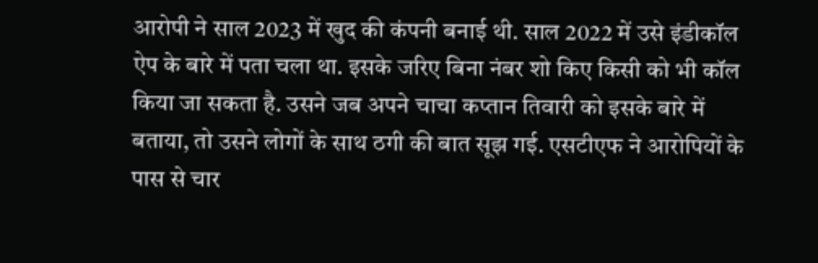आरोपी ने साल 2023 में खुद की कंपनी बनाई थी. साल 2022 में उसे इंडीकॉल ऐप के बारे में पता चला था. इसके जरिए बिना नंबर शो किए किसी को भी कॉल किया जा सकता है. उसने जब अपने चाचा कप्तान तिवारी को इसके बारे में बताया, तो उसने लोगों के साथ ठगी की बात सूझ गई. एसटीएफ ने आरोपियों के पास से चार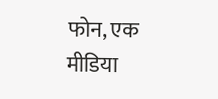फोन, एक मीडिया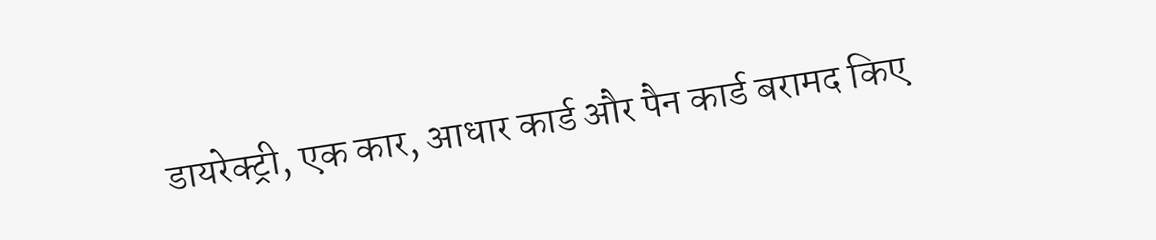डायरेक्ट्री, एक कार, आधार कार्ड और पैन कार्ड बरामद किए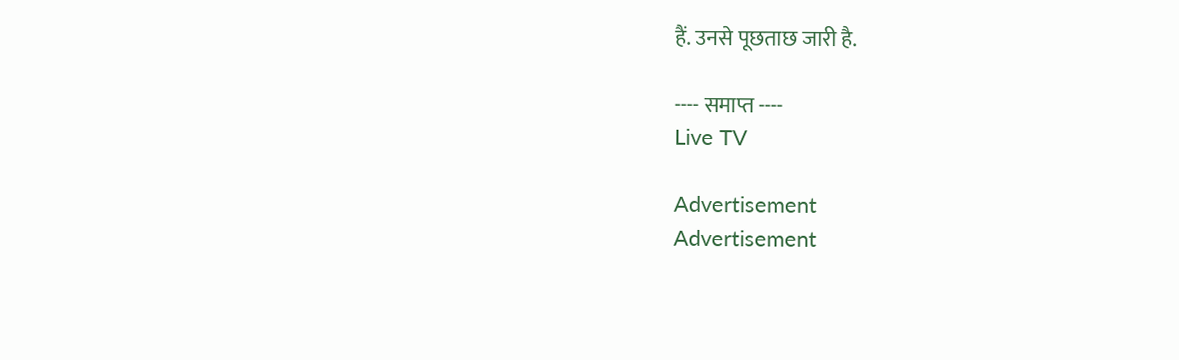हैं. उनसे पूछताछ जारी है.

---- समाप्त ----
Live TV

Advertisement
Advertisement